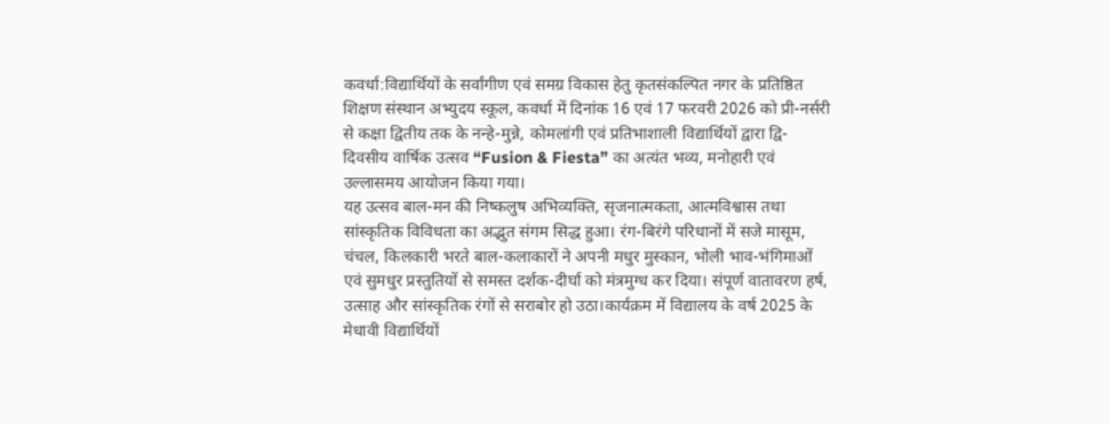कवर्धा:विद्यार्थियों के सर्वांगीण एवं समग्र विकास हेतु कृतसंकल्पित नगर के प्रतिष्ठित शिक्षण संस्थान अभ्युदय स्कूल, कवर्धा में दिनांक 16 एवं 17 फरवरी 2026 को प्री-नर्सरी से कक्षा द्वितीय तक के नन्हे-मुन्ने, कोमलांगी एवं प्रतिभाशाली विद्यार्थियों द्वारा द्वि-दिवसीय वार्षिक उत्सव “Fusion & Fiesta” का अत्यंत भव्य, मनोहारी एवं उल्लासमय आयोजन किया गया।
यह उत्सव बाल-मन की निष्कलुष अभिव्यक्ति, सृजनात्मकता, आत्मविश्वास तथा सांस्कृतिक विविधता का अद्भुत संगम सिद्ध हुआ। रंग-बिरंगे परिधानों में सजे मासूम, चंचल, किलकारी भरते बाल-कलाकारों ने अपनी मधुर मुस्कान, भोली भाव-भंगिमाओं एवं सुमधुर प्रस्तुतियों से समस्त दर्शक-दीर्घा को मंत्रमुग्ध कर दिया। संपूर्ण वातावरण हर्ष, उत्साह और सांस्कृतिक रंगों से सराबोर हो उठा।कार्यक्रम में विद्यालय के वर्ष 2025 के मेधावी विद्यार्थियों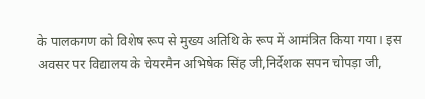के पालकगण को विशेष रूप से मुख्य अतिथि के रूप में आमंत्रित किया गया। इस अवसर पर विद्यालय के चेयरमैन अभिषेक सिंह जी,निर्देशक सपन चोपड़ा जी,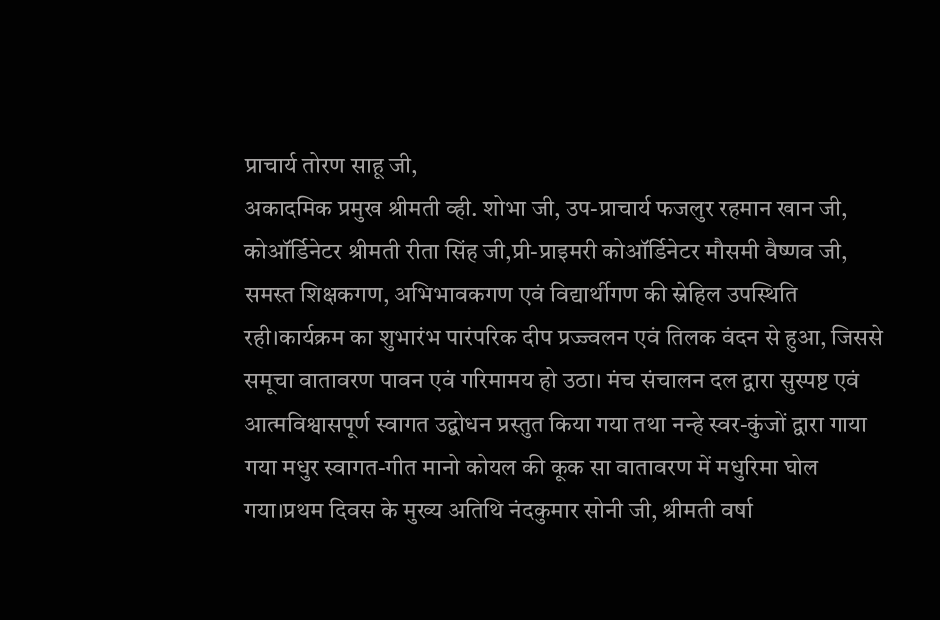प्राचार्य तोरण साहू जी,
अकादमिक प्रमुख श्रीमती व्ही. शोभा जी, उप-प्राचार्य फजलुर रहमान खान जी, कोऑर्डिनेटर श्रीमती रीता सिंह जी,प्री-प्राइमरी कोऑर्डिनेटर मौसमी वैष्णव जी, समस्त शिक्षकगण, अभिभावकगण एवं विद्यार्थीगण की स्नेहिल उपस्थिति रही।कार्यक्रम का शुभारंभ पारंपरिक दीप प्रज्ज्वलन एवं तिलक वंदन से हुआ, जिससे समूचा वातावरण पावन एवं गरिमामय हो उठा। मंच संचालन दल द्वारा सुस्पष्ट एवं आत्मविश्वासपूर्ण स्वागत उद्बोधन प्रस्तुत किया गया तथा नन्हे स्वर-कुंजों द्वारा गाया गया मधुर स्वागत-गीत मानो कोयल की कूक सा वातावरण में मधुरिमा घोल गया।प्रथम दिवस के मुख्य अतिथि नंदकुमार सोनी जी, श्रीमती वर्षा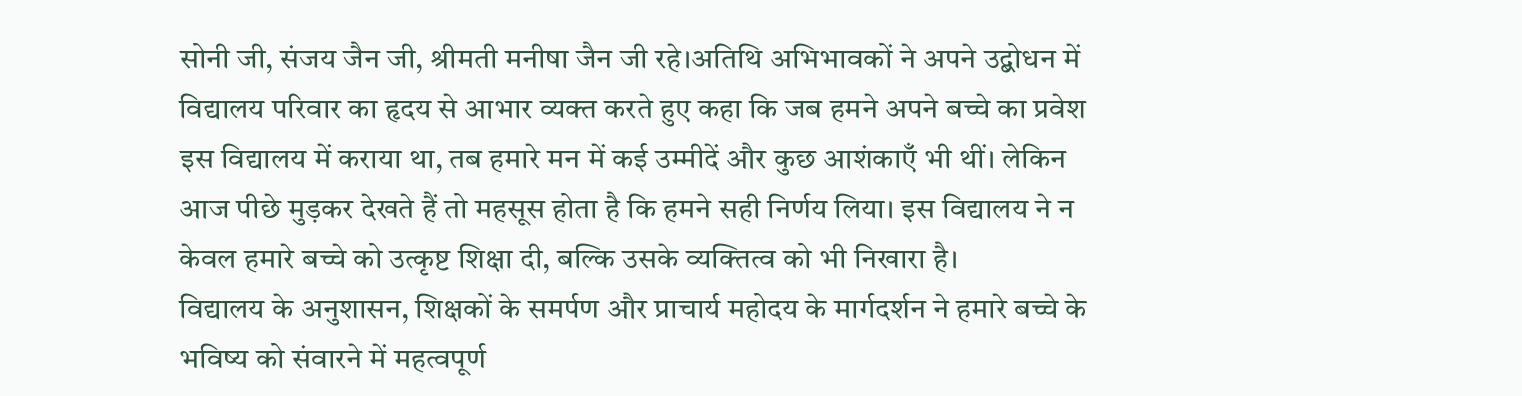सोनी जी, संजय जैन जी, श्रीमती मनीषा जैन जी रहे।अतिथि अभिभावकों ने अपने उद्बोधन में विद्यालय परिवार का हृदय से आभार व्यक्त करते हुए कहा कि जब हमने अपने बच्चे का प्रवेश इस विद्यालय में कराया था, तब हमारे मन में कई उम्मीदें और कुछ आशंकाएँ भी थीं। लेकिन आज पीछे मुड़कर देखते हैं तो महसूस होता है कि हमने सही निर्णय लिया। इस विद्यालय ने न केवल हमारे बच्चे को उत्कृष्ट शिक्षा दी, बल्कि उसके व्यक्तित्व को भी निखारा है।
विद्यालय के अनुशासन, शिक्षकों के समर्पण और प्राचार्य महोदय के मार्गदर्शन ने हमारे बच्चे के भविष्य को संवारने में महत्वपूर्ण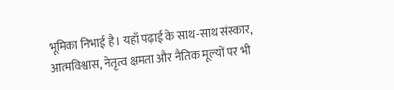भूमिका निभाई है। यहाँ पढ़ाई के साथ-साथ संस्कार, आत्मविश्वास, नेतृत्व क्षमता और नैतिक मूल्यों पर भी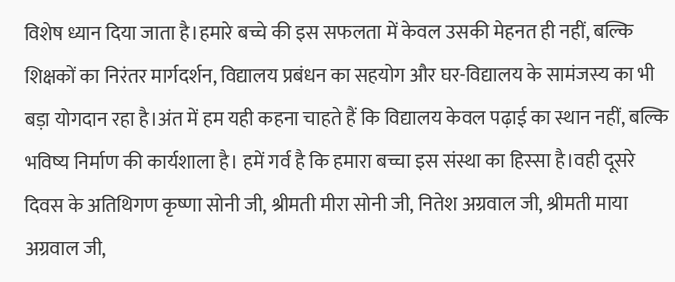विशेष ध्यान दिया जाता है।हमारे बच्चे की इस सफलता में केवल उसकी मेहनत ही नहीं, बल्कि शिक्षकों का निरंतर मार्गदर्शन, विद्यालय प्रबंधन का सहयोग और घर-विद्यालय के सामंजस्य का भी बड़ा योगदान रहा है।अंत में हम यही कहना चाहते हैं कि विद्यालय केवल पढ़ाई का स्थान नहीं, बल्कि भविष्य निर्माण की कार्यशाला है। हमें गर्व है कि हमारा बच्चा इस संस्था का हिस्सा है।वही दूसरे दिवस के अतिथिगण कृष्णा सोनी जी, श्रीमती मीरा सोनी जी, नितेश अग्रवाल जी, श्रीमती माया अग्रवाल जी,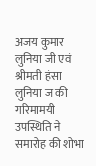अजय कुमार लुनिया जी एवं श्रीमती हंसा लुनिया ज की गरिमामयी उपस्थिति ने समारोह की शोभा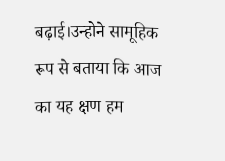बढ़ाई।उन्होने सामूहिक रूप से बताया कि आज का यह क्षण हम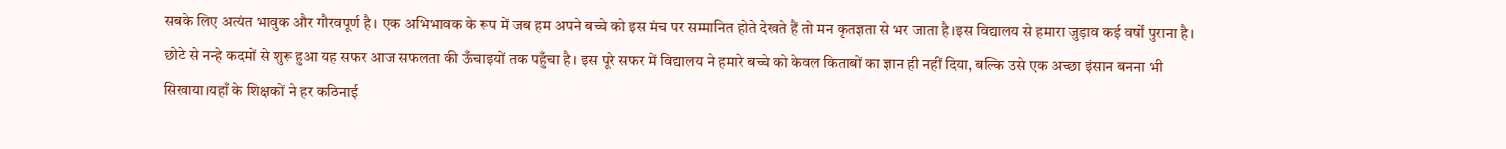सबके लिए अत्यंत भावुक और गौरवपूर्ण है। एक अभिभावक के रूप में जब हम अपने बच्चे को इस मंच पर सम्मानित होते देखते हैं तो मन कृतज्ञता से भर जाता है।इस विद्यालय से हमारा जुड़ाव कई वर्षों पुराना है। छोटे से नन्हे कदमों से शुरू हुआ यह सफर आज सफलता की ऊँचाइयों तक पहुँचा है। इस पूरे सफर में विद्यालय ने हमारे बच्चे को केवल किताबों का ज्ञान ही नहीं दिया, बल्कि उसे एक अच्छा इंसान बनना भी सिखाया।यहाँ के शिक्षकों ने हर कठिनाई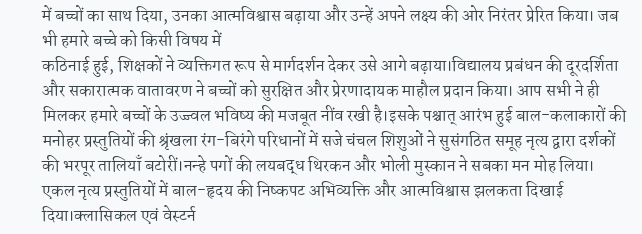में बच्चों का साथ दिया, उनका आत्मविश्वास बढ़ाया और उन्हें अपने लक्ष्य की ओर निरंतर प्रेरित किया। जब भी हमारे बच्चे को किसी विषय में
कठिनाई हुई, शिक्षकों ने व्यक्तिगत रूप से मार्गदर्शन देकर उसे आगे बढ़ाया।विद्यालय प्रबंधन की दूरदर्शिता और सकारात्मक वातावरण ने बच्चों को सुरक्षित और प्रेरणादायक माहौल प्रदान किया। आप सभी ने ही मिलकर हमारे बच्चों के उज्ज्वल भविष्य की मजबूत नींव रखी है।इसके पश्चात् आरंभ हुई बाल-कलाकारों की मनोहर प्रस्तुतियों की श्रृंखला रंग-बिरंगे परिधानों में सजे चंचल शिशुओं ने सुसंगठित समूह नृत्य द्वारा दर्शकों की भरपूर तालियाँ बटोरीं।नन्हे पगों की लयबद्ध थिरकन और भोली मुस्कान ने सबका मन मोह लिया। एकल नृत्य प्रस्तुतियों में बाल-हृदय की निष्कपट अभिव्यक्ति और आत्मविश्वास झलकता दिखाई दिया।क्लासिकल एवं वेस्टर्न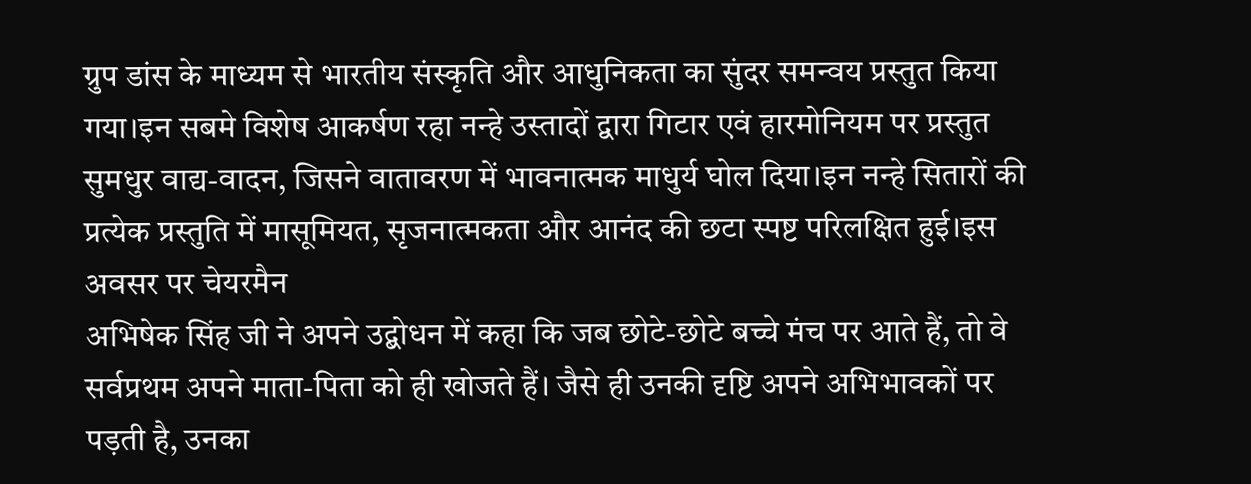ग्रुप डांस के माध्यम से भारतीय संस्कृति और आधुनिकता का सुंदर समन्वय प्रस्तुत किया गया।इन सबमे विशेष आकर्षण रहा नन्हे उस्तादों द्वारा गिटार एवं हारमोनियम पर प्रस्तुत सुमधुर वाद्य-वादन, जिसने वातावरण में भावनात्मक माधुर्य घोल दिया।इन नन्हे सितारों की प्रत्येक प्रस्तुति में मासूमियत, सृजनात्मकता और आनंद की छटा स्पष्ट परिलक्षित हुई।इस अवसर पर चेयरमैन
अभिषेक सिंह जी ने अपने उद्बोधन में कहा कि जब छोटे-छोटे बच्चे मंच पर आते हैं, तो वे सर्वप्रथम अपने माता-पिता को ही खोजते हैं। जैसे ही उनकी दृष्टि अपने अभिभावकों पर पड़ती है, उनका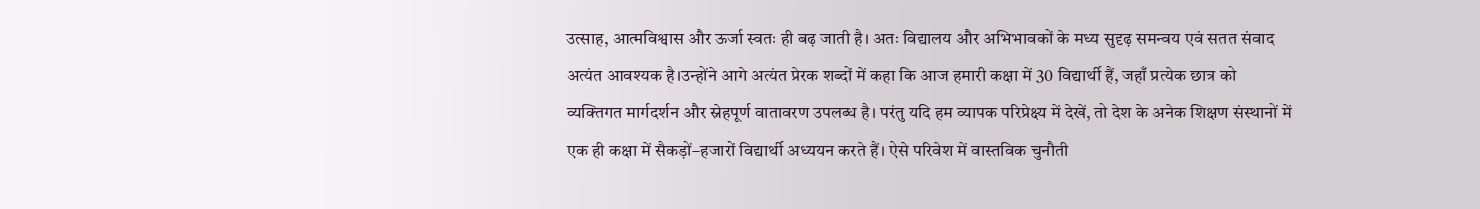उत्साह, आत्मविश्वास और ऊर्जा स्वतः ही बढ़ जाती है। अतः विद्यालय और अभिभावकों के मध्य सुदृढ़ समन्वय एवं सतत संवाद अत्यंत आवश्यक है।उन्होंने आगे अत्यंत प्रेरक शब्दों में कहा कि आज हमारी कक्षा में 30 विद्यार्थी हैं, जहाँ प्रत्येक छात्र को व्यक्तिगत मार्गदर्शन और स्नेहपूर्ण वातावरण उपलब्ध है। परंतु यदि हम व्यापक परिप्रेक्ष्य में देखें, तो देश के अनेक शिक्षण संस्थानों में एक ही कक्षा में सैकड़ों–हजारों विद्यार्थी अध्ययन करते हैं। ऐसे परिवेश में वास्तविक चुनौती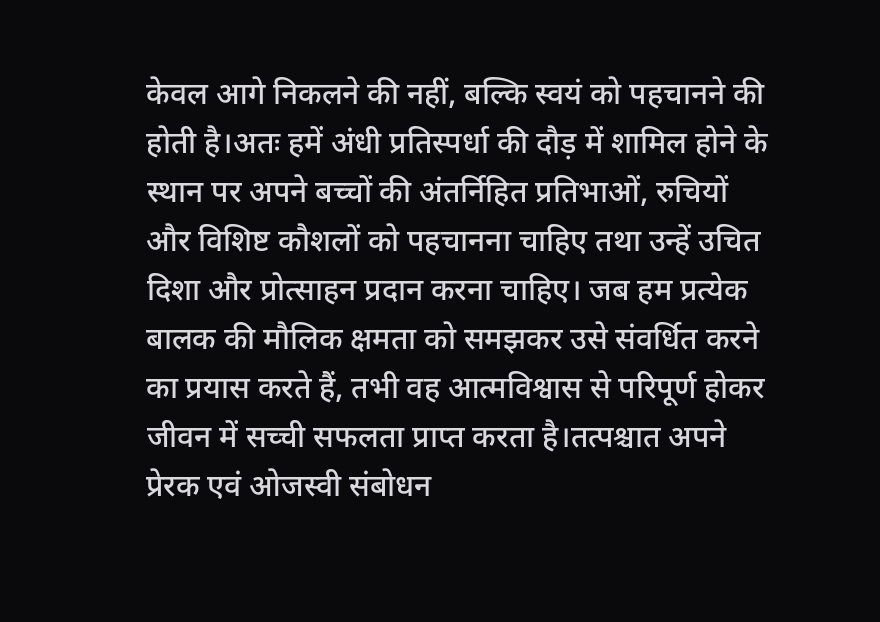केवल आगे निकलने की नहीं, बल्कि स्वयं को पहचानने की होती है।अतः हमें अंधी प्रतिस्पर्धा की दौड़ में शामिल होने के स्थान पर अपने बच्चों की अंतर्निहित प्रतिभाओं, रुचियों और विशिष्ट कौशलों को पहचानना चाहिए तथा उन्हें उचित दिशा और प्रोत्साहन प्रदान करना चाहिए। जब हम प्रत्येक बालक की मौलिक क्षमता को समझकर उसे संवर्धित करने का प्रयास करते हैं, तभी वह आत्मविश्वास से परिपूर्ण होकर जीवन में सच्ची सफलता प्राप्त करता है।तत्पश्चात अपने प्रेरक एवं ओजस्वी संबोधन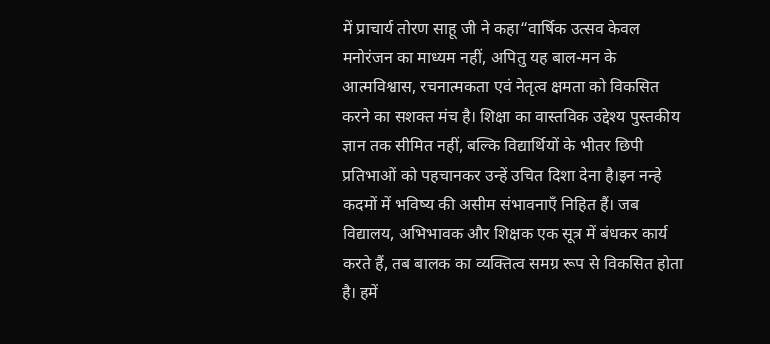में प्राचार्य तोरण साहू जी ने कहा“वार्षिक उत्सव केवल मनोरंजन का माध्यम नहीं, अपितु यह बाल-मन के आत्मविश्वास, रचनात्मकता एवं नेतृत्व क्षमता को विकसित करने का सशक्त मंच है। शिक्षा का वास्तविक उद्देश्य पुस्तकीय ज्ञान तक सीमित नहीं, बल्कि विद्यार्थियों के भीतर छिपी प्रतिभाओं को पहचानकर उन्हें उचित दिशा देना है।इन नन्हे कदमों में भविष्य की असीम संभावनाएँ निहित हैं। जब विद्यालय, अभिभावक और शिक्षक एक सूत्र में बंधकर कार्य करते हैं, तब बालक का व्यक्तित्व समग्र रूप से विकसित होता है। हमें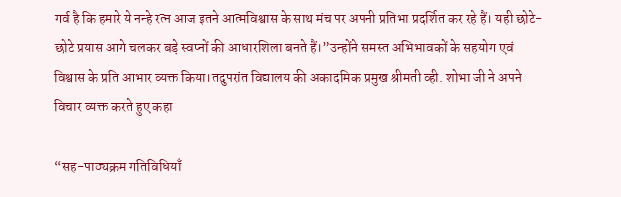गर्व है कि हमारे ये नन्हे रत्न आज इतने आत्मविश्वास के साथ मंच पर अपनी प्रतिभा प्रदर्शित कर रहे हैं। यही छोटे-छोटे प्रयास आगे चलकर बड़े स्वप्नों की आधारशिला बनते हैं।”उन्होंने समस्त अभिभावकों के सहयोग एवं विश्वास के प्रति आभार व्यक्त किया।तदुपरांत विद्यालय की अकादमिक प्रमुख श्रीमती व्ही. शोभा जी ने अपने विचार व्यक्त करते हुए कहा

“सह-पाठ्यक्रम गतिविधियाँ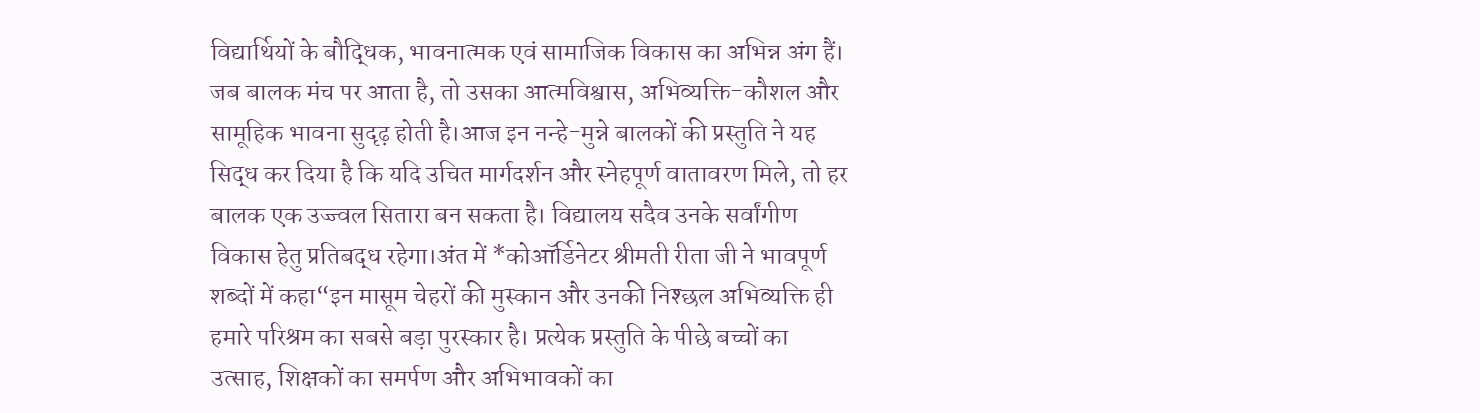विद्यार्थियों के बौद्धिक, भावनात्मक एवं सामाजिक विकास का अभिन्न अंग हैं। जब बालक मंच पर आता है, तो उसका आत्मविश्वास, अभिव्यक्ति-कौशल और सामूहिक भावना सुदृढ़ होती है।आज इन नन्हे-मुन्ने बालकों की प्रस्तुति ने यह सिद्ध कर दिया है कि यदि उचित मार्गदर्शन और स्नेहपूर्ण वातावरण मिले, तो हर बालक एक उज्ज्वल सितारा बन सकता है। विद्यालय सदैव उनके सर्वांगीण विकास हेतु प्रतिबद्ध रहेगा।अंत में *कोऑर्डिनेटर श्रीमती रीता जी ने भावपूर्ण शब्दों में कहा“इन मासूम चेहरों की मुस्कान और उनकी निश्छल अभिव्यक्ति ही हमारे परिश्रम का सबसे बड़ा पुरस्कार है। प्रत्येक प्रस्तुति के पीछे बच्चों का उत्साह, शिक्षकों का समर्पण और अभिभावकों का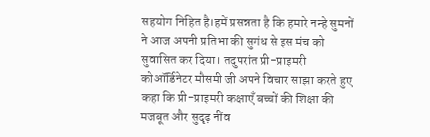सहयोग निहित है।हमें प्रसन्नता है कि हमारे नन्हे सुमनों ने आज अपनी प्रतिभा की सुगंध से इस मंच को सुवासित कर दिया। तदुपरांत प्री-प्राइमरी कोऑर्डिनेटर मौसमी जी अपने विचार साझा करते हुए कहा कि प्री-प्राइमरी कक्षाएँ बच्चों की शिक्षा की मजबूत और सुदृढ़ नींव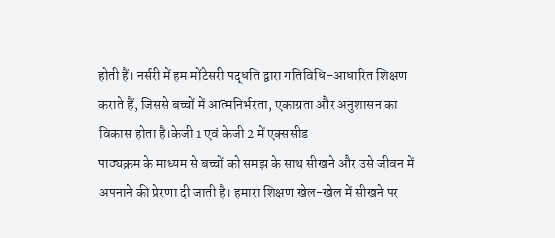होती हैं। नर्सरी में हम मोंटेसरी पद्धति द्वारा गतिविधि-आधारित शिक्षण कराते हैं, जिससे बच्चों में आत्मनिर्भरता, एकाग्रता और अनुशासन का विकास होता है।केजी 1 एवं केजी 2 में एक्ससीड
पाठ्यक्रम के माध्यम से बच्चों को समझ के साथ सीखने और उसे जीवन में अपनाने की प्रेरणा दी जाती है। हमारा शिक्षण खेल-खेल में सीखने पर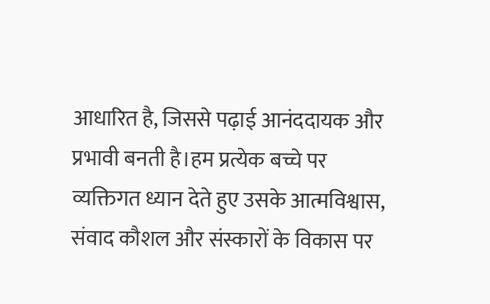आधारित है, जिससे पढ़ाई आनंददायक और प्रभावी बनती है।हम प्रत्येक बच्चे पर व्यक्तिगत ध्यान देते हुए उसके आत्मविश्वास, संवाद कौशल और संस्कारों के विकास पर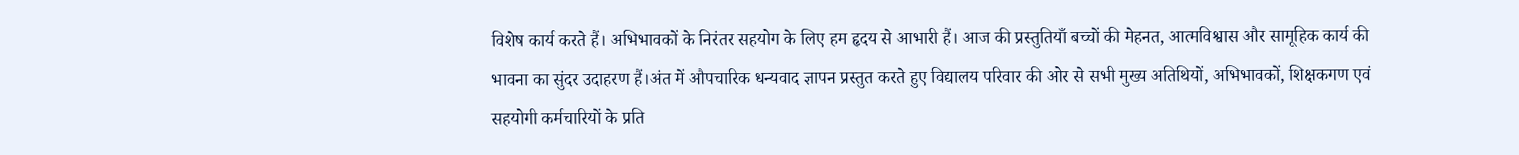विशेष कार्य करते हैं। अभिभावकों के निरंतर सहयोग के लिए हम हृदय से आभारी हैं। आज की प्रस्तुतियाँ बच्चों की मेहनत, आत्मविश्वास और सामूहिक कार्य की भावना का सुंदर उदाहरण हैं।अंत में औपचारिक धन्यवाद ज्ञापन प्रस्तुत करते हुए विद्यालय परिवार की ओर से सभी मुख्य अतिथियों, अभिभावकों, शिक्षकगण एवं सहयोगी कर्मचारियों के प्रति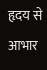हृदय से आभार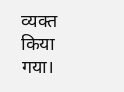व्यक्त किया गया।